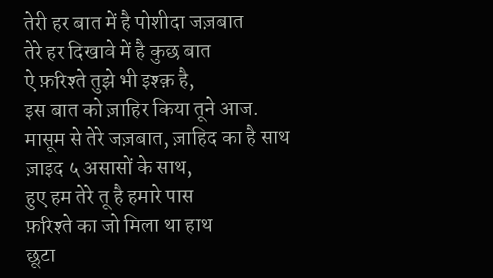तेरी हर बात में है पोशीदा जज़बात
तेरे हर दिखावे में है कुछ बात
ऐ फ़रिश्ते तुझे भी इश्क़ है,
इस बात को ज़ाहिर किया तूने आज.
मासूम से तेरे जज़बात, ज़ाहिद का है साथ
ज़ाइद ५ असासों के साथ,
हुए हम तेरे तू है हमारे पास
फ़रिश्ते का जो मिला था हाथ
छूटा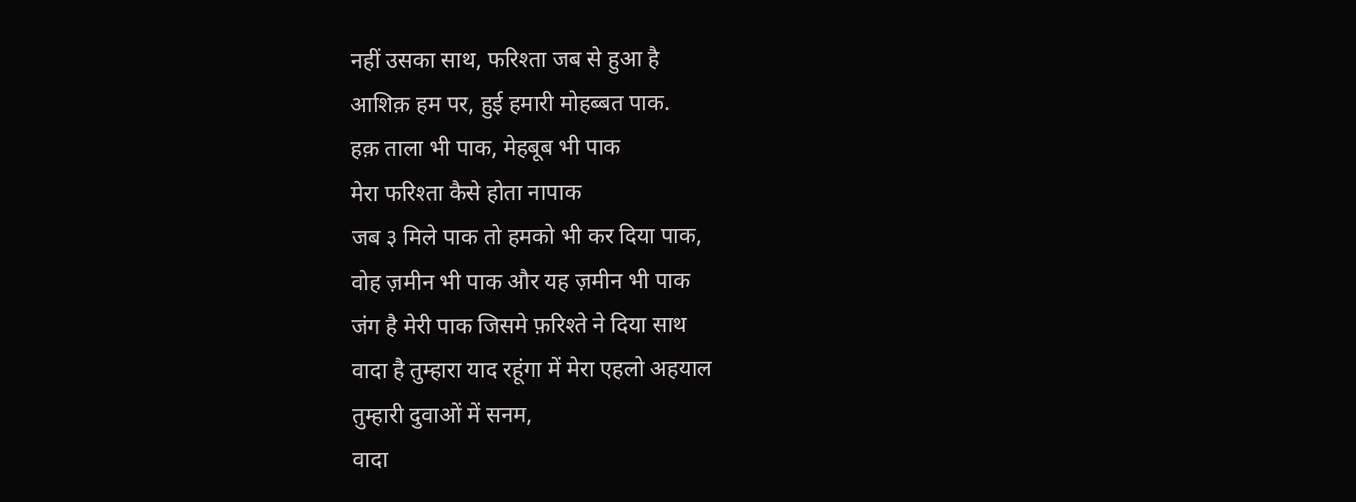नहीं उसका साथ, फरिश्ता जब से हुआ है
आशिक़ हम पर, हुई हमारी मोहब्बत पाक.
हक़ ताला भी पाक, मेहबूब भी पाक
मेरा फरिश्ता कैसे होता नापाक
जब ३ मिले पाक तो हमको भी कर दिया पाक,
वोह ज़मीन भी पाक और यह ज़मीन भी पाक
जंग है मेरी पाक जिसमे फ़रिश्ते ने दिया साथ
वादा है तुम्हारा याद रहूंगा में मेरा एहलो अहयाल
तुम्हारी दुवाओं में सनम,
वादा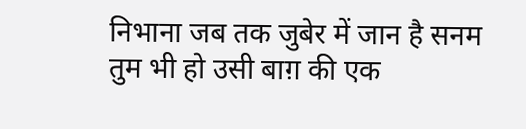निभाना जब तक जुबेर में जान है सनम
तुम भी हो उसी बाग़ की एक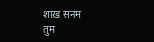शाख़ सनम
तुम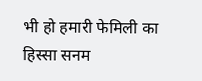भी हो हमारी फेमिली का हिस्सा सनम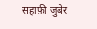सहाफ़ी जुबेर